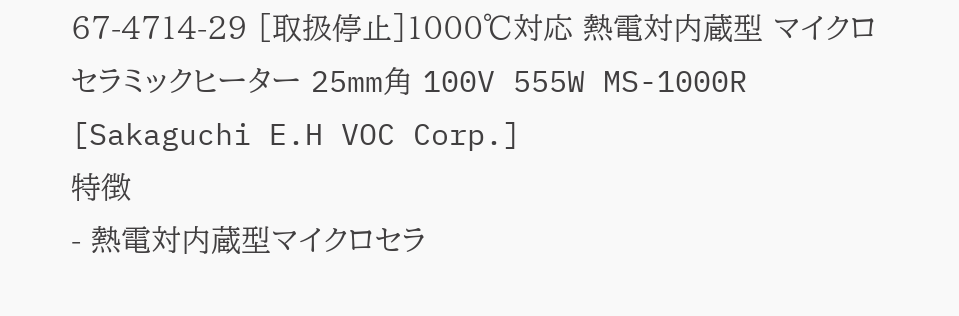67-4714-29 [取扱停止]1000℃対応 熱電対内蔵型 マイクロセラミックヒーター 25mm角 100V 555W MS-1000R
[Sakaguchi E.H VOC Corp.]
特徴
- 熱電対内蔵型マイクロセラ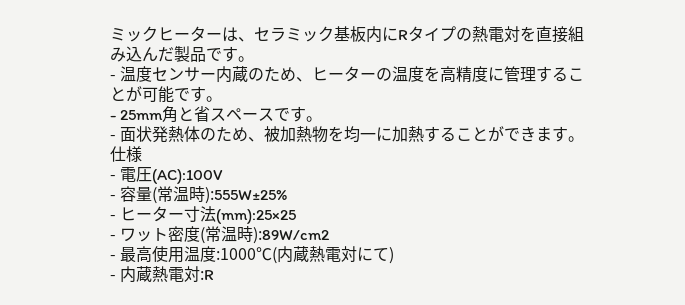ミックヒーターは、セラミック基板内にRタイプの熱電対を直接組み込んだ製品です。
- 温度センサー内蔵のため、ヒーターの温度を高精度に管理することが可能です。
- 25mm角と省スペースです。
- 面状発熱体のため、被加熱物を均一に加熱することができます。
仕様
- 電圧(AC):100V
- 容量(常温時):555W±25%
- ヒーター寸法(mm):25×25
- ワット密度(常温時):89W/cm2
- 最高使用温度:1000℃(内蔵熱電対にて)
- 内蔵熱電対:R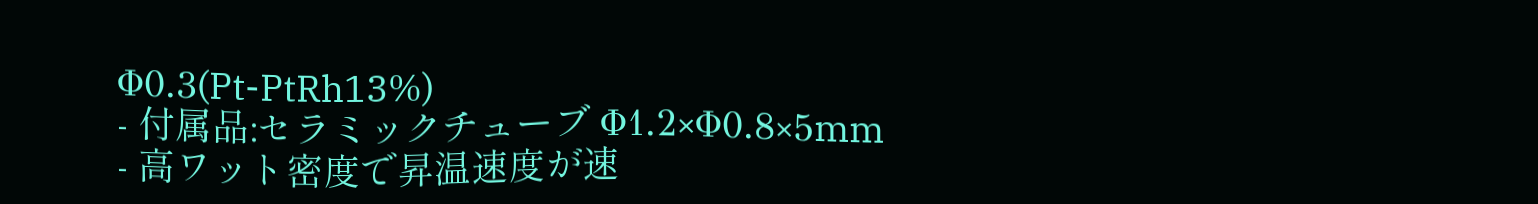Φ0.3(Pt-PtRh13%)
- 付属品:セラミックチューブ Φ1.2×Φ0.8×5mm
- 高ワット密度で昇温速度が速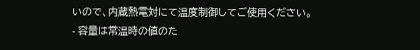いので、内蔵熱電対にて温度制御してご使用ください。
- 容量は常温時の値のた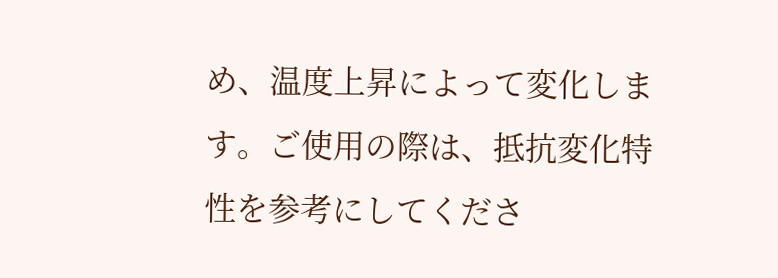め、温度上昇によって変化します。ご使用の際は、抵抗変化特性を参考にしてくださ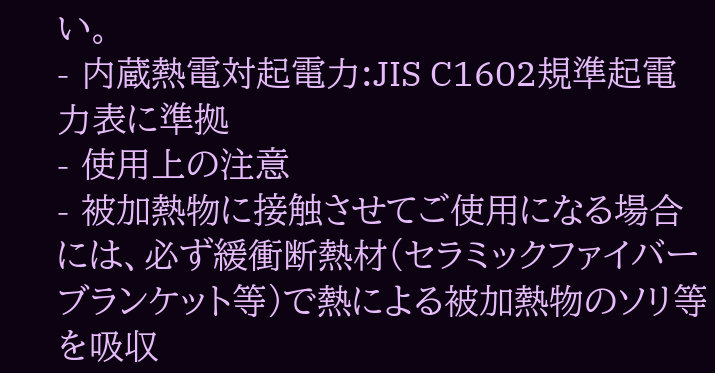い。
- 内蔵熱電対起電力:JIS C1602規準起電力表に準拠
- 使用上の注意
- 被加熱物に接触させてご使用になる場合には、必ず緩衝断熱材(セラミックファイバーブランケット等)で熱による被加熱物のソリ等を吸収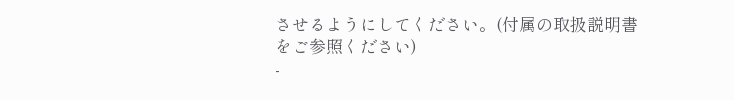させるようにしてください。(付属の取扱説明書をご参照ください)
-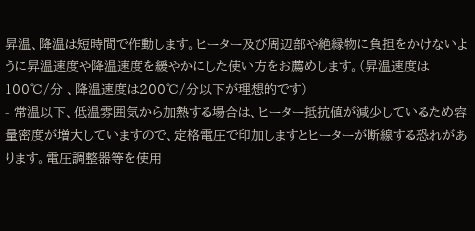昇温、降温は短時間で作動します。ヒーター及び周辺部や絶縁物に負担をかけないように昇温速度や降温速度を緩やかにした使い方をお薦めします。(昇温速度は100℃/分 、降温速度は200℃/分以下が理想的です)
- 常温以下、低温雰囲気から加熱する場合は、ヒーター抵抗値が減少しているため容量密度が増大していますので、定格電圧で印加しますとヒーターが断線する恐れがあります。電圧調整器等を使用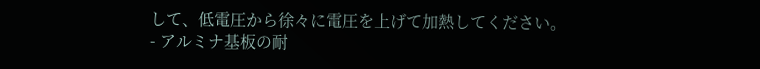して、低電圧から徐々に電圧を上げて加熱してください。
- アルミナ基板の耐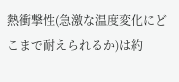熱衝撃性(急激な温度変化にどこまで耐えられるか)は約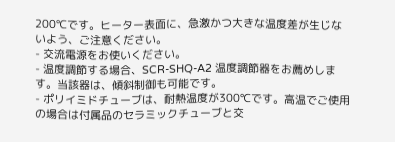200℃です。ヒーター表面に、急激かつ大きな温度差が生じないよう、ご注意ください。
- 交流電源をお使いください。
- 温度調節する場合、SCR-SHQ-A2 温度調節器をお薦めします。当該器は、傾斜制御も可能です。
- ポリイミドチューブは、耐熱温度が300℃です。高温でご使用の場合は付属品のセラミックチューブと交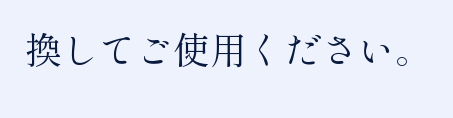換してご使用ください。